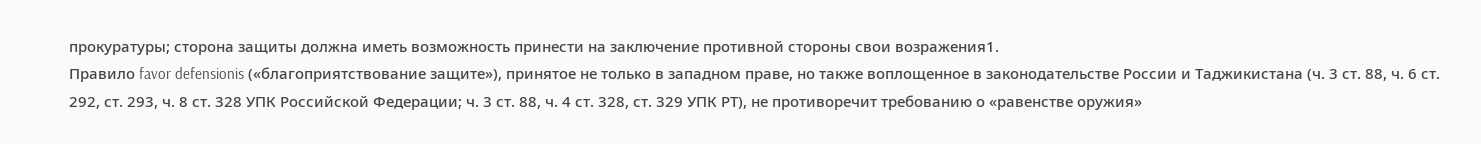прокуратуры; сторона защиты должна иметь возможность принести на заключение противной стороны свои возражения1.
Правило favor defensionis («благоприятствование защите»), принятое не только в западном праве, но также воплощенное в законодательстве России и Таджикистана (ч. 3 ст. 88, ч. 6 ст. 292, ст. 293, ч. 8 ст. 328 УПК Российской Федерации; ч. 3 ст. 88, ч. 4 ст. 328, ст. 329 УПК РТ), не противоречит требованию о «равенстве оружия»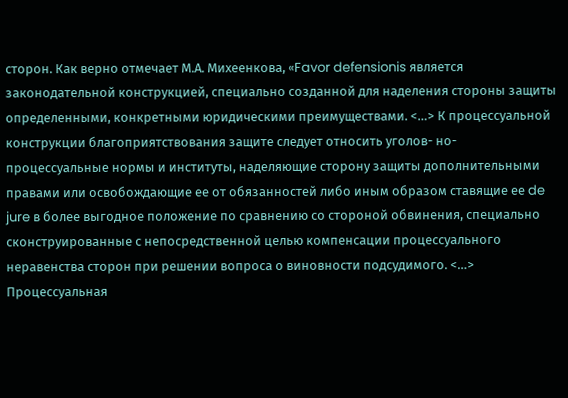сторон. Как верно отмечает М.А. Михеенкова, «Favor defensionis является законодательной конструкцией, специально созданной для наделения стороны защиты определенными, конкретными юридическими преимуществами. <…> К процессуальной конструкции благоприятствования защите следует относить уголов- но-процессуальные нормы и институты, наделяющие сторону защиты дополнительными правами или освобождающие ее от обязанностей либо иным образом ставящие ее de jure в более выгодное положение по сравнению со стороной обвинения, специально сконструированные с непосредственной целью компенсации процессуального неравенства сторон при решении вопроса о виновности подсудимого. <…> Процессуальная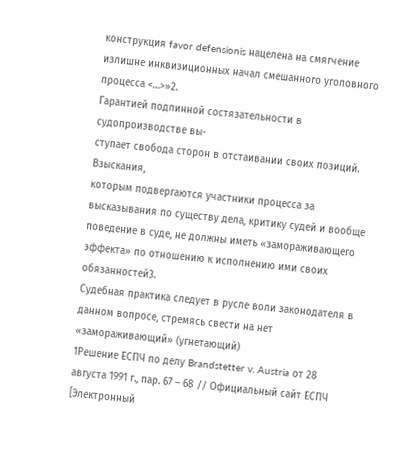конструкция favor defensionis нацелена на смягчение излишне инквизиционных начал смешанного уголовного процесса <…>»2.
Гарантией подлинной состязательности в судопроизводстве вы-
ступает свобода сторон в отстаивании своих позиций. Взыскания,
которым подвергаются участники процесса за высказывания по существу дела, критику судей и вообще поведение в суде, не должны иметь «замораживающего эффекта» по отношению к исполнению ими своих обязанностей3.
Судебная практика следует в русле воли законодателя в данном вопросе, стремясь свести на нет «замораживающий» (угнетающий)
1Решение ЕСПЧ по делу Brandstetter v. Austria от 28 августа 1991 г., пар. 67 – 68 // Официальный сайт ЕСПЧ [Электронный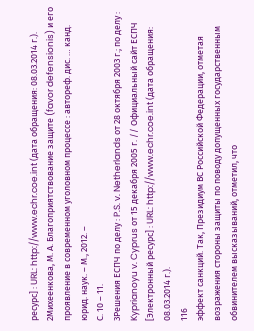ресурс] : URL: http://www.echr.coe.int (дата обращения: 08.03.2014 г.).
2Михеенкова, М. А. Благоприятствование защите (favor defensionis) и его проявление в современном уголовном процессе : автореф. дис. … канд. юрид. наук. – М., 2012. –
С. 10 – 11.
3Решения ЕСПЧ по делу : P.S. v. Netherlands от 28 октября 2003 г.; по делу : Kyprianoyu v. Cyprus от 15 декабря 2005 г. // Официальный сайт ЕСПЧ [Электронный ресурс] : URL: http://www.echr.coe.int (дата обращения: 08.03.2014 г.).
116
эффект санкций. Так, Президиум ВС Российской Федерации, отметая возражения стороны защиты по поводу допущенных государственным обвинителем высказываний, отметил, что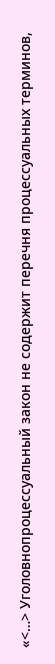«<…> Уголовнопроцессуальный закон не содержит перечня процессуальных терминов,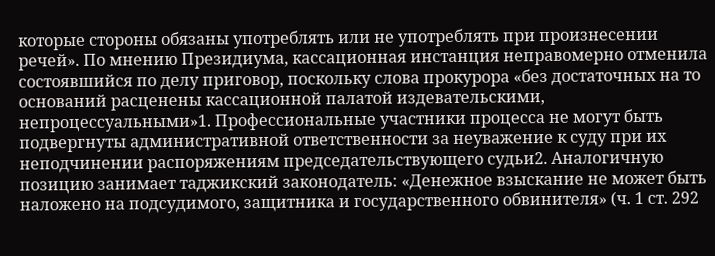которые стороны обязаны употреблять или не употреблять при произнесении речей». По мнению Президиума, кассационная инстанция неправомерно отменила состоявшийся по делу приговор, поскольку слова прокурора «без достаточных на то оснований расценены кассационной палатой издевательскими, непроцессуальными»1. Профессиональные участники процесса не могут быть подвергнуты административной ответственности за неуважение к суду при их неподчинении распоряжениям председательствующего судьи2. Аналогичную позицию занимает таджикский законодатель: «Денежное взыскание не может быть наложено на подсудимого, защитника и государственного обвинителя» (ч. 1 ст. 292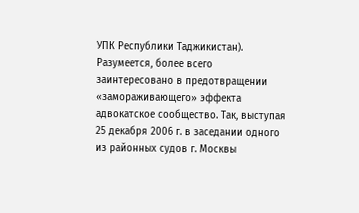УПК Республики Таджикистан).
Разумеется, более всего заинтересовано в предотвращении «замораживающего» эффекта адвокатское сообщество. Так, выступая 25 декабря 2006 г. в заседании одного из районных судов г. Москвы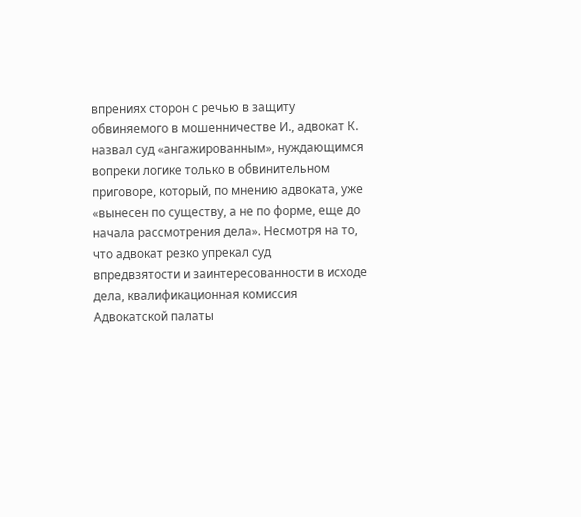впрениях сторон с речью в защиту обвиняемого в мошенничестве И., адвокат К. назвал суд «ангажированным», нуждающимся вопреки логике только в обвинительном приговоре, который, по мнению адвоката, уже «вынесен по существу, а не по форме, еще до начала рассмотрения дела». Несмотря на то, что адвокат резко упрекал суд
впредвзятости и заинтересованности в исходе дела, квалификационная комиссия Адвокатской палаты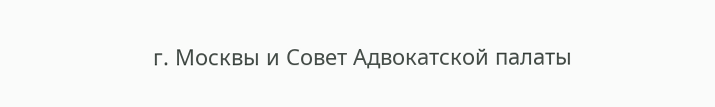г. Москвы и Совет Адвокатской палаты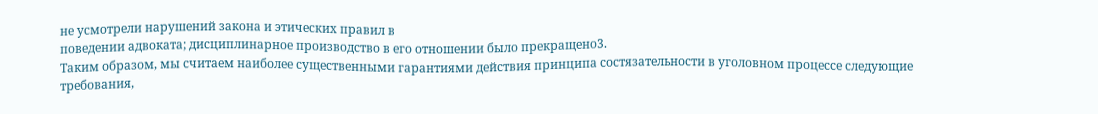не усмотрели нарушений закона и этических правил в
поведении адвоката; дисциплинарное производство в его отношении было прекращено3.
Таким образом, мы считаем наиболее существенными гарантиями действия принципа состязательности в уголовном процессе следующие требования,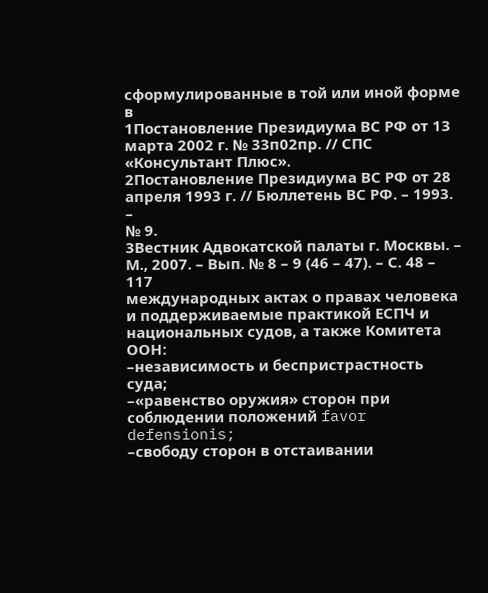сформулированные в той или иной форме в
1Постановление Президиума ВС РФ от 13 марта 2002 г. № 33п02пр. // СПС «Консультант Плюс».
2Постановление Президиума ВС РФ от 28 апреля 1993 г. // Бюллетень ВС РФ. – 1993. –
№ 9.
3Вестник Адвокатской палаты г. Москвы. – М., 2007. – Вып. № 8 – 9 (46 – 47). – С. 48 –
117
международных актах о правах человека и поддерживаемые практикой ЕСПЧ и национальных судов, а также Комитета ООН:
–независимость и беспристрастность суда;
–«равенство оружия» сторон при соблюдении положений favor defensionis;
–свободу сторон в отстаивании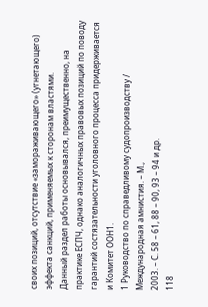своих позиций, отсутствие «замораживающего» (угнетающего) эффекта санкций, применяемых к сторонам властями.
Данный раздел работы основывался, преимущественно, на практике ЕСПЧ, однако аналогичных правовых позиций по поводу
гарантий состязательности уголовного процесса придерживается и Комитет ООН1.
1 Руководство по справедливому судопроизводству / Международная амнистия. – М.,
2003. – С. 58 – 61, 88 – 90, 93 – 94 и др.
118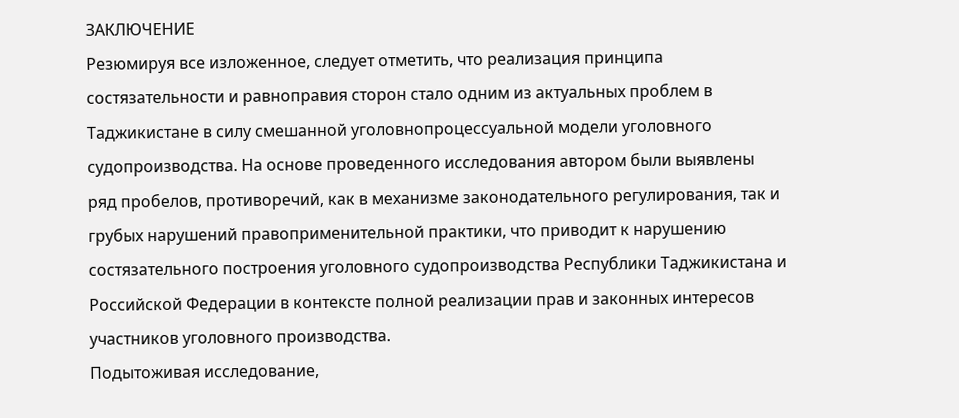ЗАКЛЮЧЕНИЕ
Резюмируя все изложенное, следует отметить, что реализация принципа состязательности и равноправия сторон стало одним из актуальных проблем в Таджикистане в силу смешанной уголовнопроцессуальной модели уголовного судопроизводства. На основе проведенного исследования автором были выявлены ряд пробелов, противоречий, как в механизме законодательного регулирования, так и грубых нарушений правоприменительной практики, что приводит к нарушению состязательного построения уголовного судопроизводства Республики Таджикистана и Российской Федерации в контексте полной реализации прав и законных интересов участников уголовного производства.
Подытоживая исследование,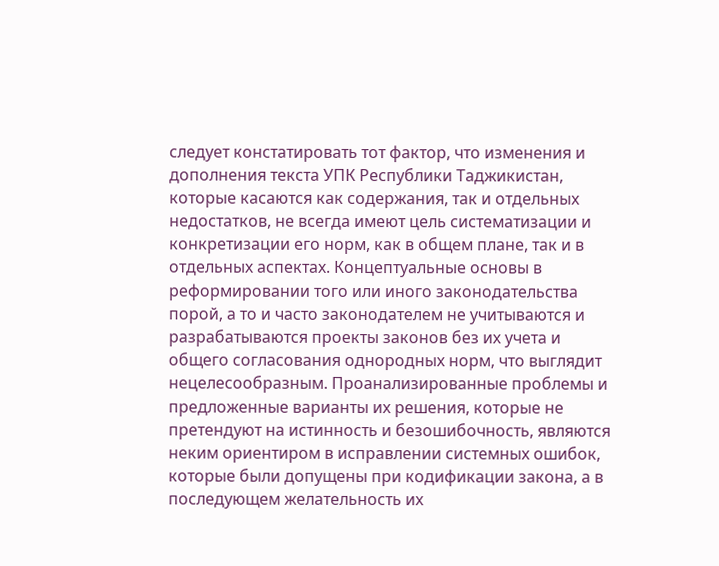следует констатировать тот фактор, что изменения и дополнения текста УПК Республики Таджикистан, которые касаются как содержания, так и отдельных недостатков, не всегда имеют цель систематизации и конкретизации его норм, как в общем плане, так и в отдельных аспектах. Концептуальные основы в реформировании того или иного законодательства порой, а то и часто законодателем не учитываются и разрабатываются проекты законов без их учета и общего согласования однородных норм, что выглядит нецелесообразным. Проанализированные проблемы и предложенные варианты их решения, которые не претендуют на истинность и безошибочность, являются неким ориентиром в исправлении системных ошибок, которые были допущены при кодификации закона, а в последующем желательность их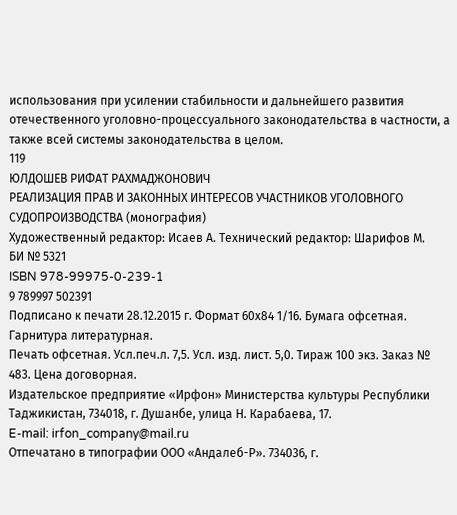использования при усилении стабильности и дальнейшего развития отечественного уголовно-процессуального законодательства в частности, а также всей системы законодательства в целом.
119
ЮЛДОШЕВ РИФАТ РАХМАДЖОНОВИЧ
РЕАЛИЗАЦИЯ ПРАВ И ЗАКОННЫХ ИНТЕРЕСОВ УЧАСТНИКОВ УГОЛОВНОГО СУДОПРОИЗВОДСТВА (монография)
Художественный редактор: Исаев А. Технический редактор: Шарифов М.
БИ № 5321
ISBN 978-99975-0-239-1
9 789997 502391
Подписано к печати 28.12.2015 г. Формат 60х84 1/16. Бумага офсетная. Гарнитура литературная.
Печать офсетная. Усл.печ.л. 7,5. Усл. изд. лист. 5,0. Тираж 100 экз. Заказ № 483. Цена договорная.
Издательское предприятие «Ирфон» Министерства культуры Республики Таджикистан, 734018, г. Душанбе, улица Н. Карабаева, 17.
E-mail: irfon_company@mail.ru
Отпечатано в типографии ООО «Андалеб-Р». 734036, г.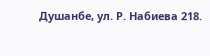Душанбе, ул. Р. Набиева 218.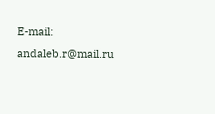E-mail: andaleb.r@mail.ru